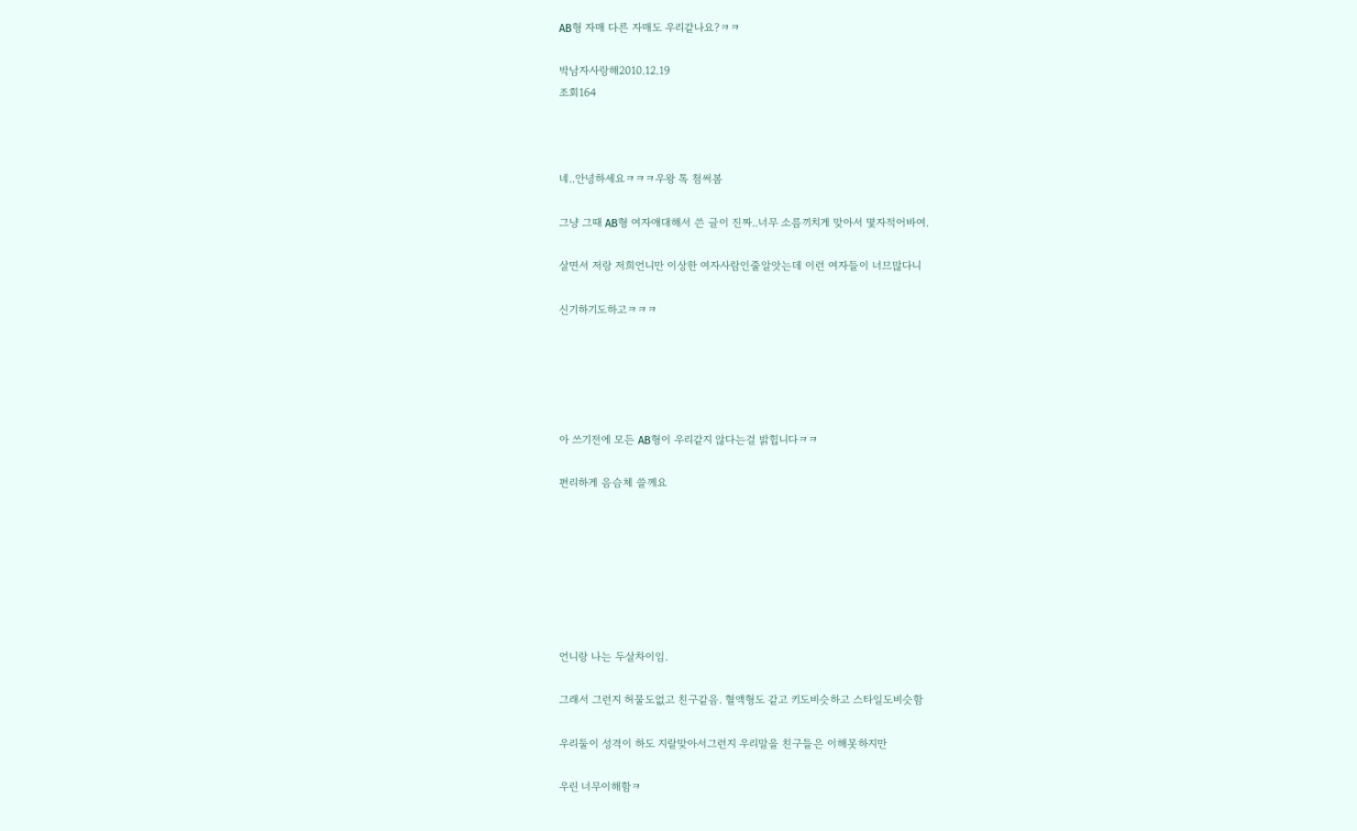AB형 자매 다른 자매도 우리같나요?ㅋㅋ

박남자사랑해2010.12.19
조회164



네..안녕하세요ㅋㅋㅋ우왕 톡 첨써봄

그냥 그때 AB형 여자애대해서 쓴 글이 진짜..너무 소름끼치게 맞아서 몇자적어바여.

살면서 저랑 저희언니만 이상한 여자사람인줄알앗는데 이런 여자들이 너므많다니

신기하기도하고ㅋㅋㅋ





아 쓰기전에 모든 AB형이 우리같지 않다는걸 밝힙니다ㅋㅋ

편리하게 음슴체 쓸께요







언니랑 나는 두살차이임.

그래서 그런지 허물도없고 친구같음. 혈액형도 같고 키도비슷하고 스타일도비슷함

우리둘이 성격이 하도 지랄맞아서그런지 우리말을 친구들은 이해못하지만

우린 너무이해함ㅋ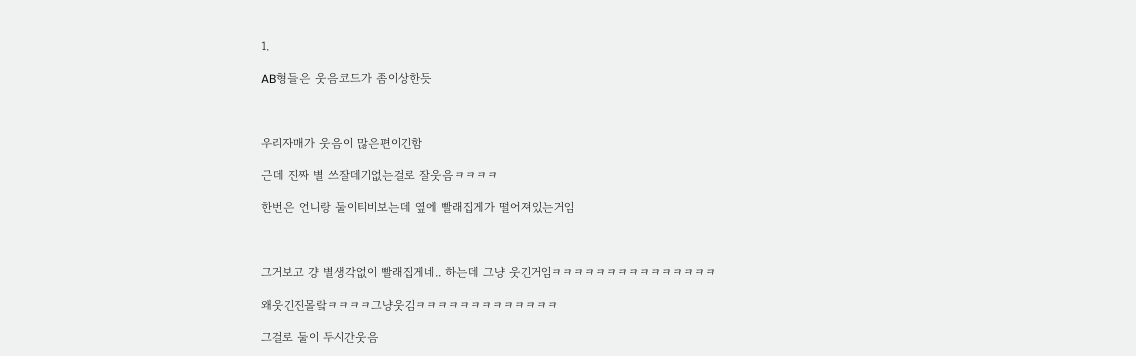1.

AB형들은 웃음코드가 좀이상한듯



우리자매가 웃음이 많은편이긴함

근데 진짜 별 쓰잘데기없는걸로 잘웃음ㅋㅋㅋㅋ

한번은 언니랑 둘이티비보는데 옆에 빨래집게가 떨어져있는거임



그거보고 걍 별생각없이 빨래집게네.. 하는데 그냥 웃긴거임ㅋㅋㅋㅋㅋㅋㅋㅋㅋㅋㅋㅋㅋㅋㅋ

왜웃긴진몰랔ㅋㅋㅋㅋ그냥웃김ㅋㅋㅋㅋㅋㅋㅋㅋㅋㅋㅋㅋㅋ

그걸로 둘이 두시간웃음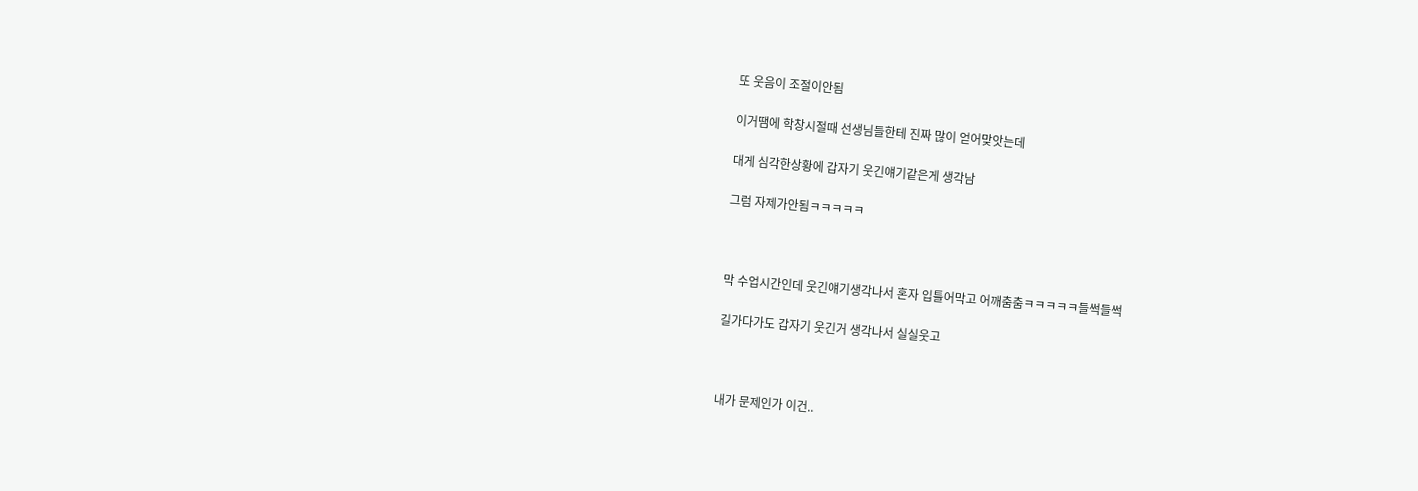또 웃음이 조절이안됨

이거땜에 학창시절때 선생님들한테 진짜 많이 얻어맞앗는데

대게 심각한상황에 갑자기 웃긴얘기같은게 생각남

그럼 자제가안됨ㅋㅋㅋㅋㅋ



막 수업시간인데 웃긴얘기생각나서 혼자 입틀어막고 어깨춤춤ㅋㅋㅋㅋㅋ들썩들썩

길가다가도 갑자기 웃긴거 생각나서 실실웃고



내가 문제인가 이건..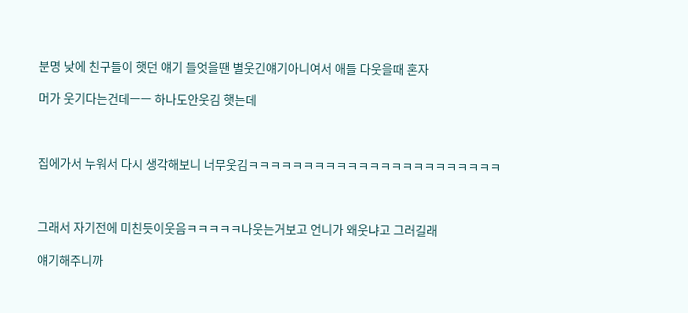분명 낮에 친구들이 햇던 얘기 들엇을땐 별웃긴얘기아니여서 애들 다웃을때 혼자

머가 웃기다는건데ㅡㅡ 하나도안웃김 햇는데



집에가서 누워서 다시 생각해보니 너무웃김ㅋㅋㅋㅋㅋㅋㅋㅋㅋㅋㅋㅋㅋㅋㅋㅋㅋㅋㅋㅋㅋㅋㅋ



그래서 자기전에 미친듯이웃음ㅋㅋㅋㅋㅋ나웃는거보고 언니가 왜웃냐고 그러길래

얘기해주니까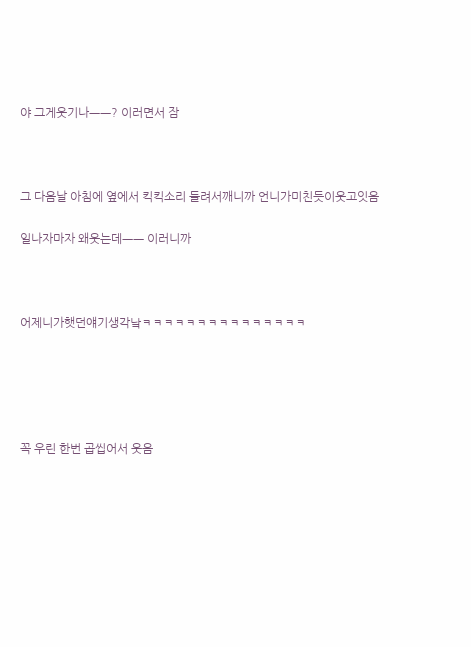야 그게웃기나ㅡㅡ? 이러면서 잠



그 다음날 아침에 옆에서 킥킥소리 들려서깨니까 언니가미친듯이웃고잇음

일나자마자 왜웃는데ㅡㅡ 이러니까



어제니가햇던얘기생각낰ㅋㅋㅋㅋㅋㅋㅋㅋㅋㅋㅋㅋㅋㅋㅋ





꼭 우린 한번 곱씹어서 웃음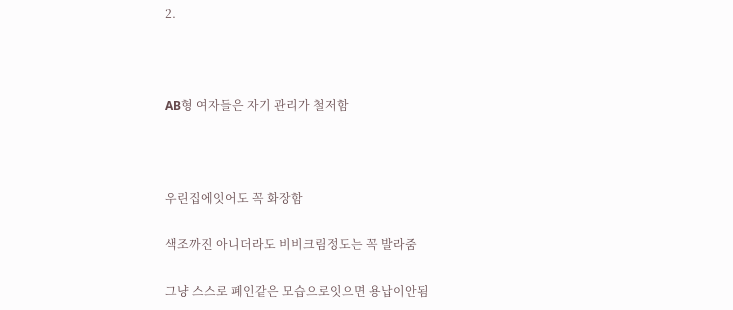2.



AB형 여자들은 자기 관리가 철저함



우린집에잇어도 꼭 화장함

색조까진 아니더라도 비비크림정도는 꼭 발라줌

그냥 스스로 폐인같은 모습으로잇으면 용납이안됨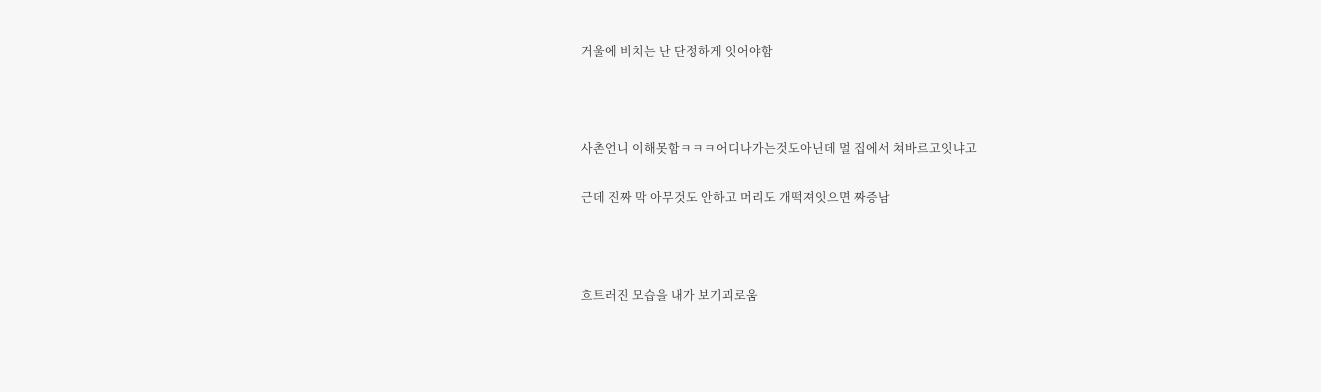거울에 비치는 난 단정하게 잇어야함



사촌언니 이해못함ㅋㅋㅋ어디나가는것도아닌데 멀 집에서 쳐바르고잇냐고

근데 진짜 막 아무것도 안하고 머리도 개떡져잇으면 짜증남



흐트러진 모습을 내가 보기괴로움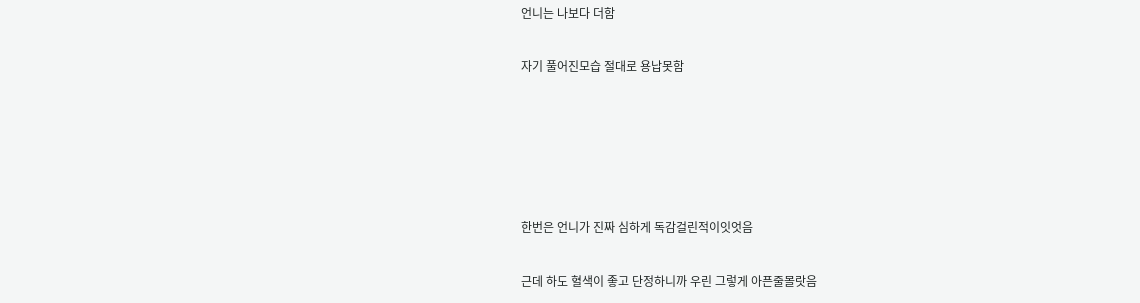언니는 나보다 더함

자기 풀어진모습 절대로 용납못함





한번은 언니가 진짜 심하게 독감걸린적이잇엇음

근데 하도 혈색이 좋고 단정하니까 우린 그렇게 아픈줄몰랏음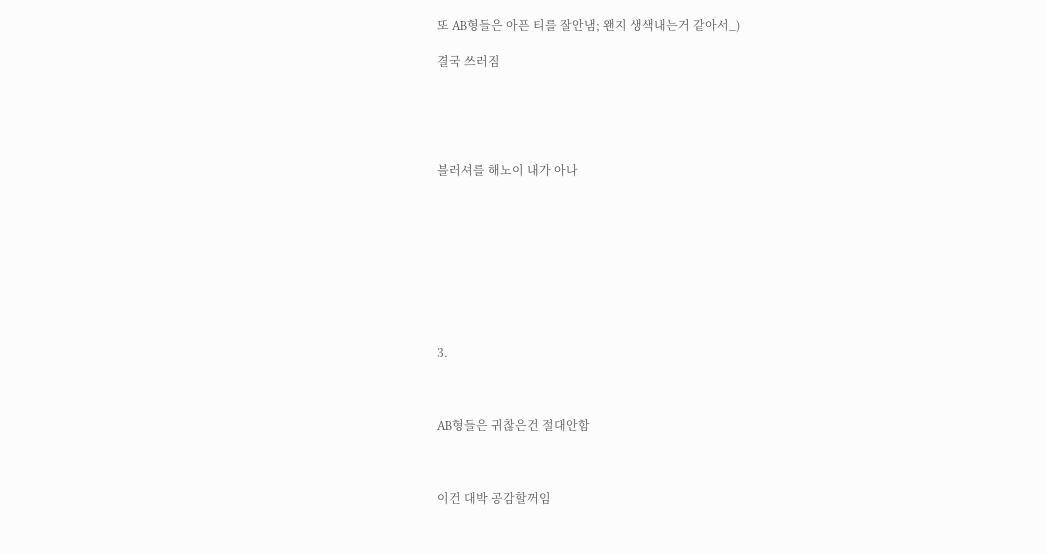또 AB형들은 아픈 티를 잘안냄; 왠지 생색내는거 같아서_)

결국 쓰러짐





블러셔를 해노이 내가 아나









3.



AB형들은 귀찮은건 절대안함



이건 대박 공감할꺼임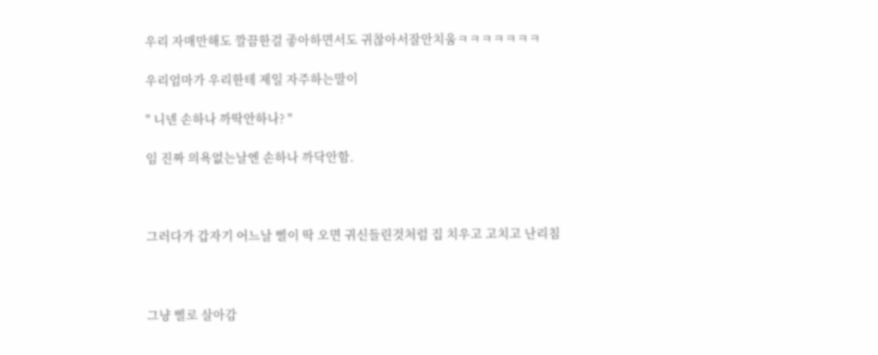우리 자매만해도 깔끔한걸 좋아하면서도 귀찮아서잘안치움ㅋㅋㅋㅋㅋㅋㅋ

우리엄마가 우리한테 제일 자주하는말이

" 니넨 손하나 까딱안하나? "

임 진짜 의욕없는날엔 손하나 까닥안함.



그러다가 갑자기 어느날 삘이 딱 오면 귀신들린것처럼 집 치우고 고치고 난리침



그냥 삘로 살아감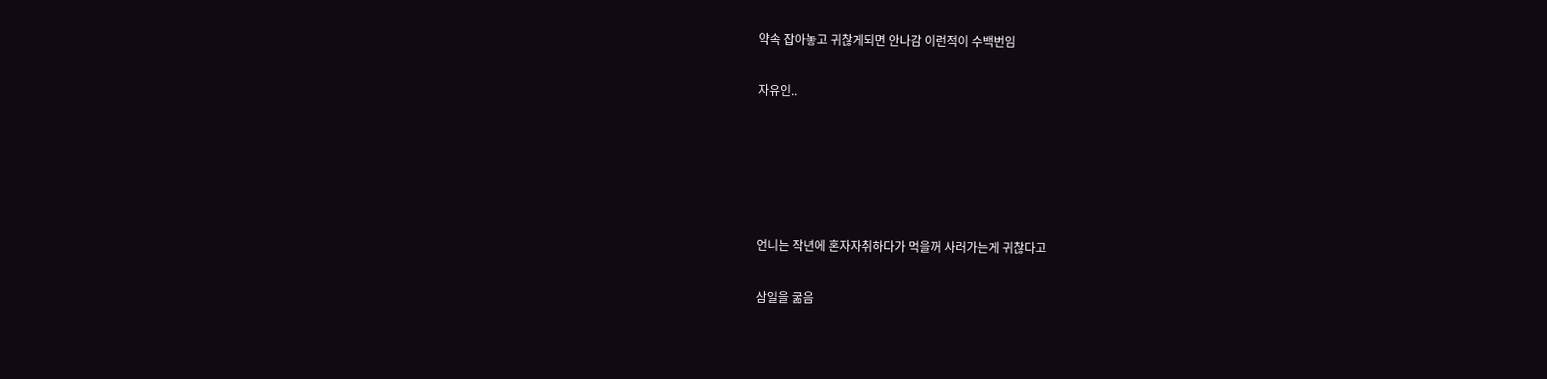약속 잡아놓고 귀찮게되면 안나감 이런적이 수백번임

자유인..





언니는 작년에 혼자자취하다가 먹을꺼 사러가는게 귀찮다고

삼일을 굶음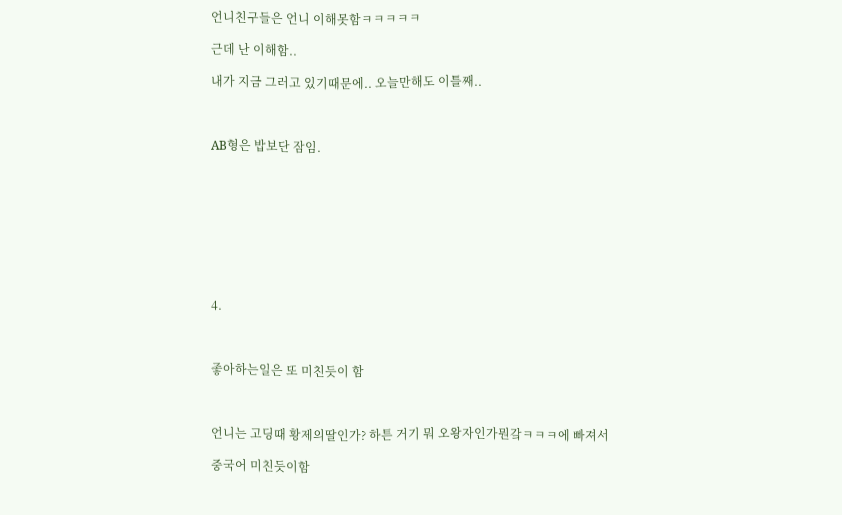언니친구들은 언니 이해못함ㅋㅋㅋㅋㅋ

근데 난 이해함..

내가 지금 그러고 있기때문에.. 오늘만해도 이틀째..



AB형은 밥보단 잠임.









4.



좋아하는일은 또 미친듯이 함



언니는 고딩때 황제의딸인가? 하튼 거기 뭐 오왕자인가뭔갘ㅋㅋㅋ에 빠져서

중국어 미친듯이함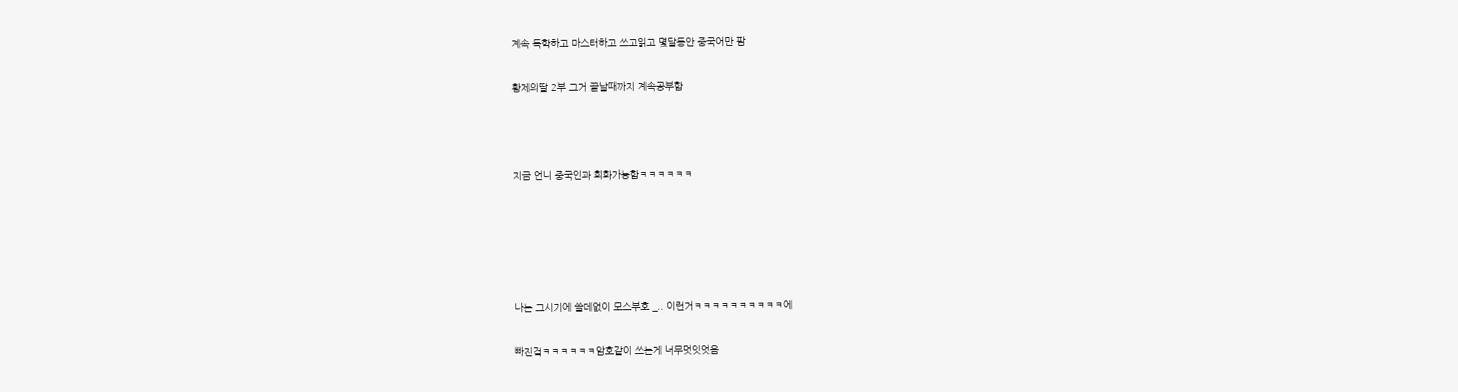계속 독학하고 마스터하고 쓰고읽고 몇달동안 중국어만 팜

황제의딸 2부 그거 끝날때까지 계속공부함



지금 언니 중국인과 회화가능함ㅋㅋㅋㅋㅋㅋ





나는 그시기에 쓸데없이 모스부호 _.. 이런거ㅋㅋㅋㅋㅋㅋㅋㅋㅋㅋ에

빠진겈ㅋㅋㅋㅋㅋㅋ암호같이 쓰는게 너무멋잇엇음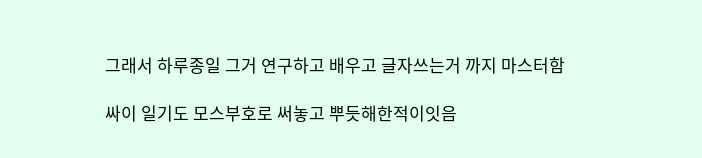그래서 하루종일 그거 연구하고 배우고 글자쓰는거 까지 마스터함

싸이 일기도 모스부호로 써놓고 뿌듯해한적이잇음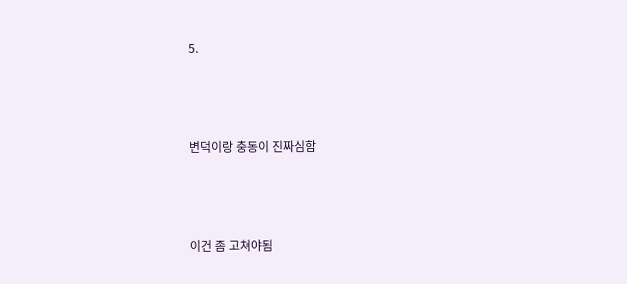5.



변덕이랑 충동이 진짜심함



이건 좀 고쳐야됨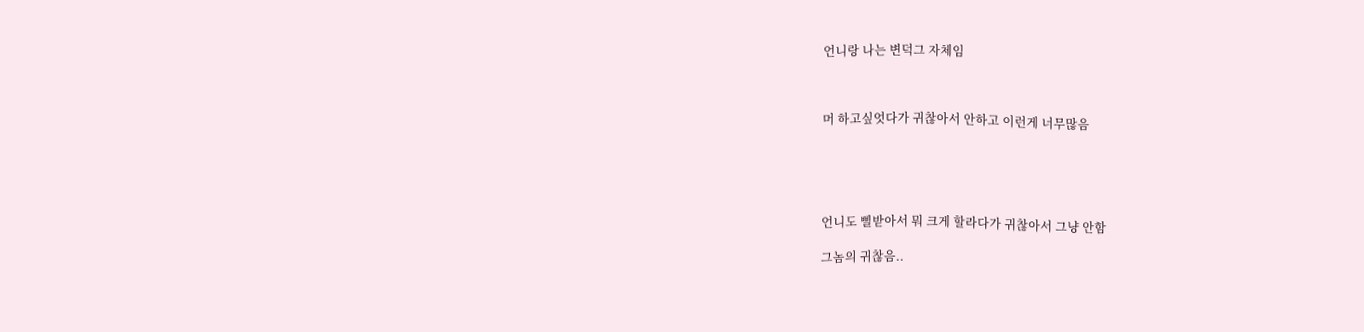언니랑 나는 변덕그 자체임



머 하고싶엇다가 귀찮아서 안하고 이런게 너무많음





언니도 삘받아서 뭐 크게 할라다가 귀찮아서 그냥 안함

그놈의 귀찮음..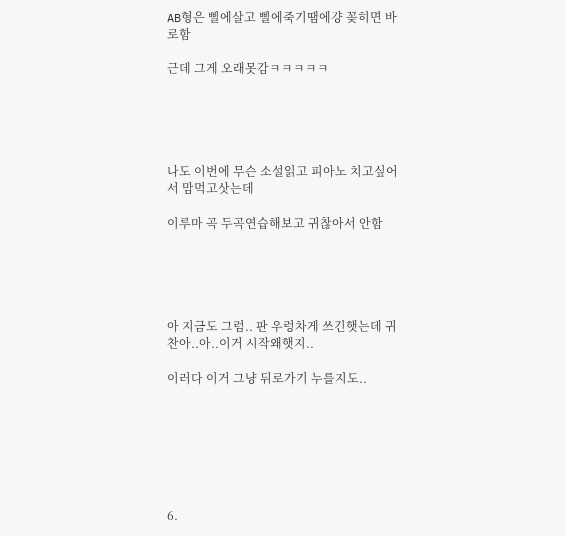AB형은 삘에살고 삘에죽기땜에걍 꽂히면 바로함

근데 그게 오래못감ㅋㅋㅋㅋㅋ





나도 이번에 무슨 소설읽고 피아노 치고싶어서 맘먹고삿는데

이루마 곡 두곡연습해보고 귀찮아서 안함





아 지금도 그럼.. 판 우렁차게 쓰긴햇는데 귀찬아..아..이거 시작왜햇지..

이러다 이거 그냥 뒤로가기 누를지도..







6.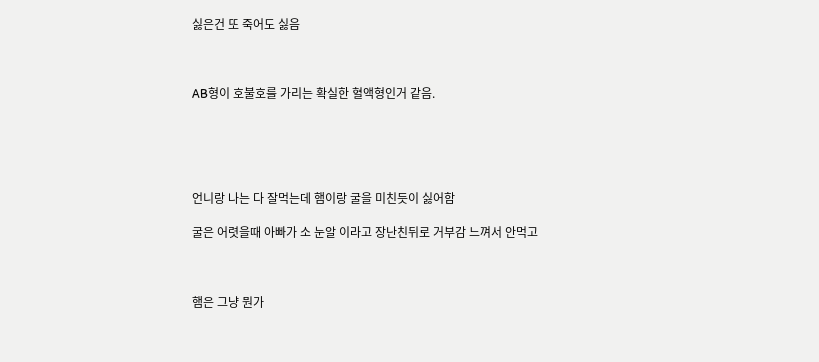싫은건 또 죽어도 싫음



AB형이 호불호를 가리는 확실한 혈액형인거 같음.





언니랑 나는 다 잘먹는데 햄이랑 굴을 미친듯이 싫어함

굴은 어렷을때 아빠가 소 눈알 이라고 장난친뒤로 거부감 느껴서 안먹고



햄은 그냥 뭔가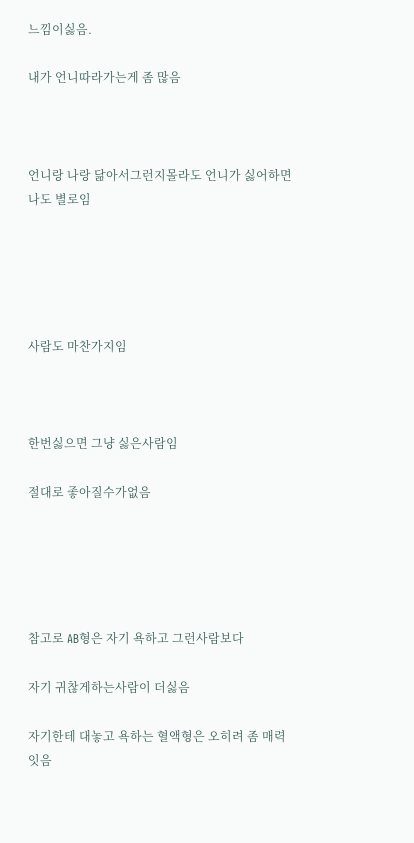느낌이싫음.

내가 언니따라가는게 좀 많음



언니랑 나랑 닮아서그런지몰라도 언니가 싫어하면 나도 별로임





사람도 마찬가지임



한번싫으면 그냥 싫은사람임

절대로 좋아질수가없음





참고로 AB형은 자기 욕하고 그런사람보다

자기 귀찮게하는사람이 더싫음

자기한테 대놓고 욕하는 혈액형은 오히려 좀 매력잇음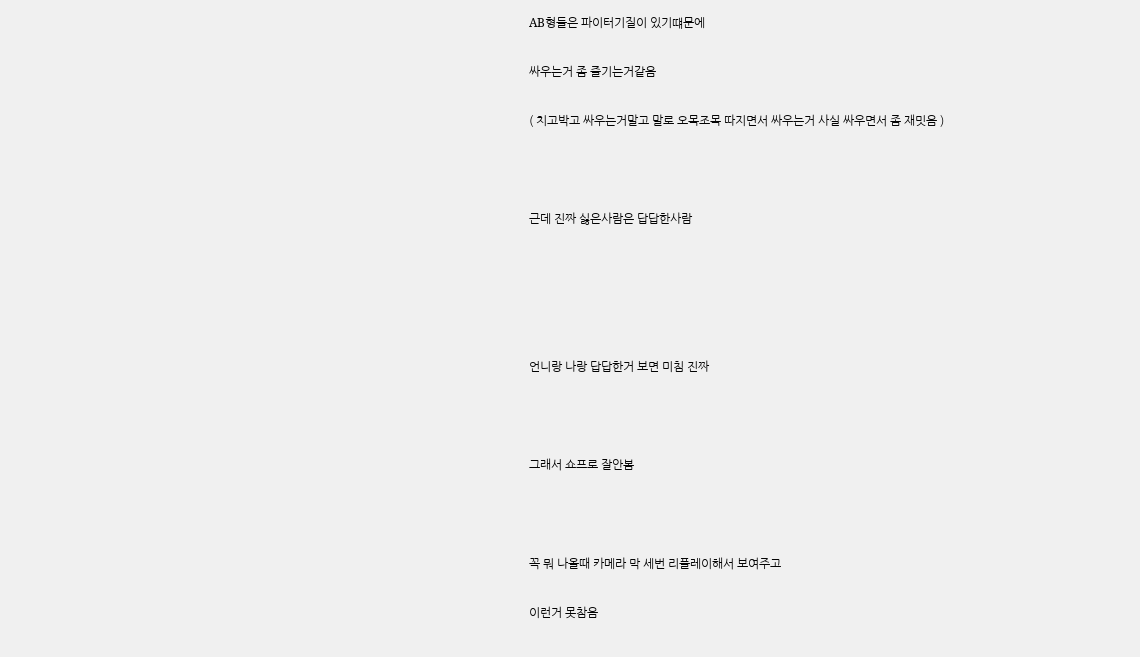AB형들은 파이터기질이 있기떄문에

싸우는거 좀 즐기는거같음

( 치고박고 싸우는거말고 말로 오목조목 따지면서 싸우는거 사실 싸우면서 좀 재밋음 )



근데 진짜 싫은사람은 답답한사람





언니랑 나랑 답답한거 보면 미침 진짜



그래서 쇼프로 잘안봄



꼭 뭐 나올때 카메라 막 세번 리플레이해서 보여주고

이런거 못참음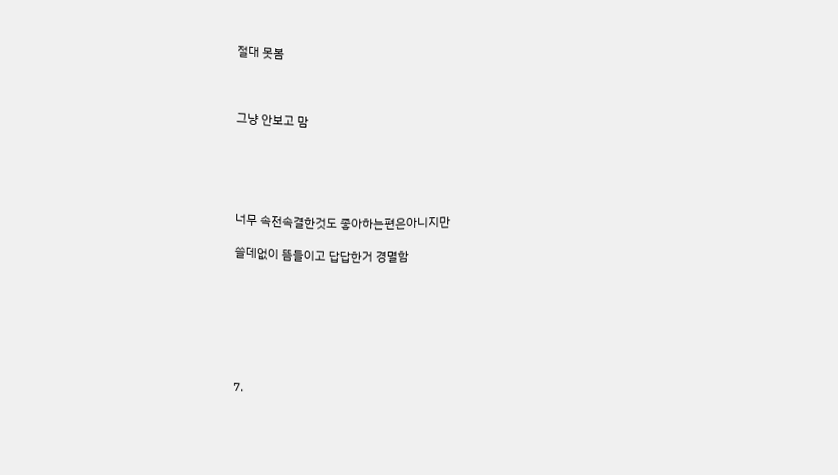절대 못봄



그냥 안보고 맘





너무 속전속결한것도 좋아하는편은아니지만

쓸데없이 뜸들이고 답답한거 경멸함







7.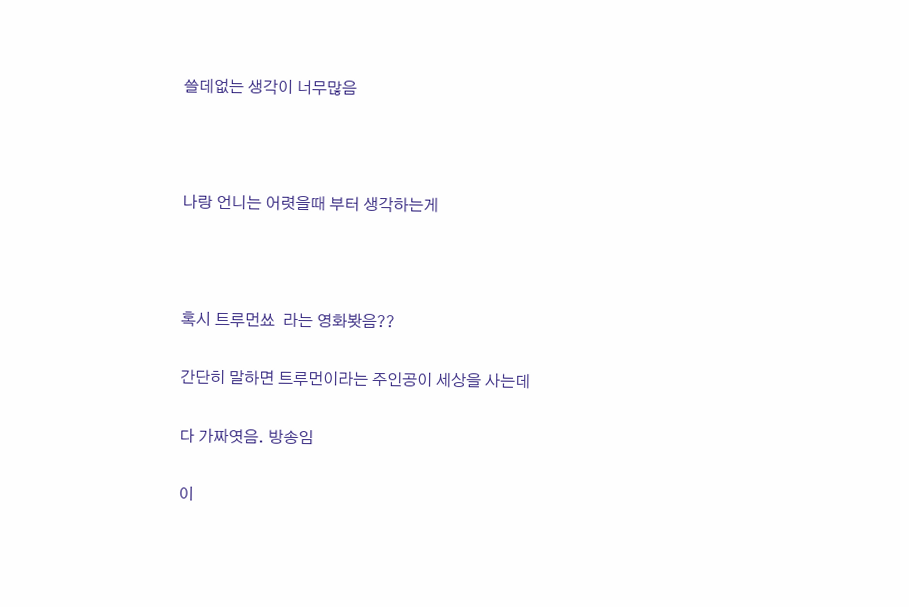쓸데없는 생각이 너무많음



나랑 언니는 어렷을때 부터 생각하는게



혹시 트루먼쑈  라는 영화봣음??

간단히 말하면 트루먼이라는 주인공이 세상을 사는데

다 가짜엿음. 방송임

이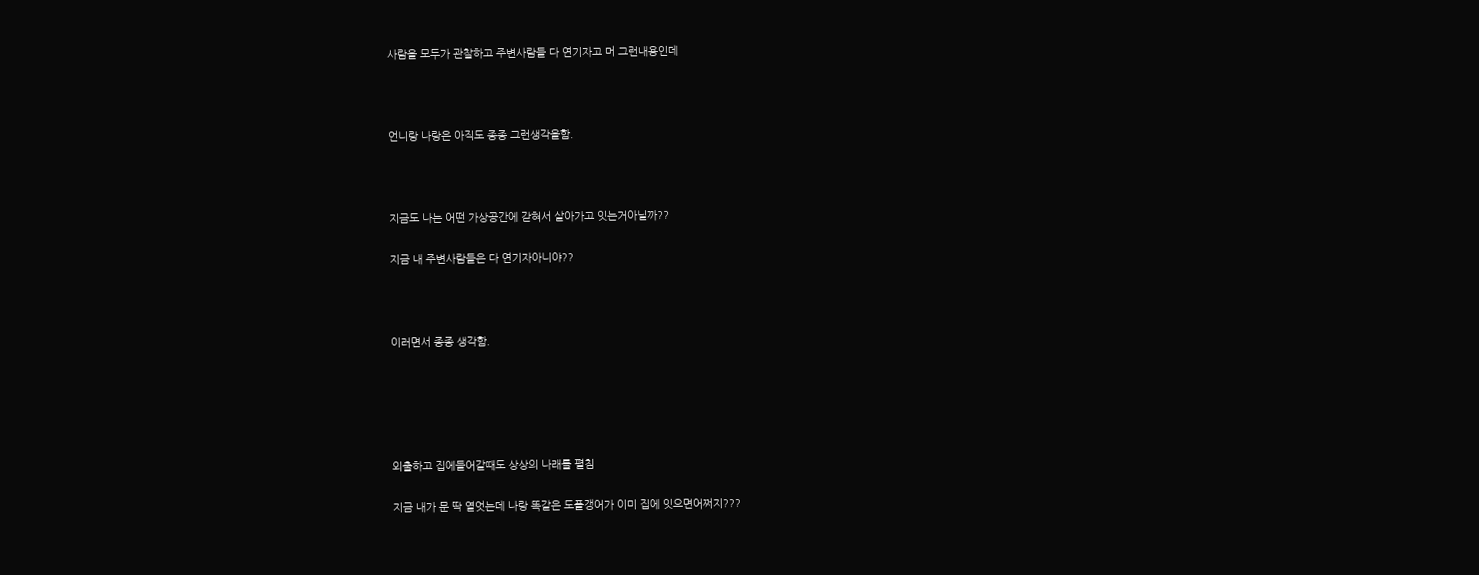사람을 모두가 관찰하고 주변사람들 다 연기자고 머 그런내용인데



언니랑 나랑은 아직도 종종 그런생각을함.



지금도 나는 어떤 가상공간에 갇혀서 살아가고 잇는거아닐까??

지금 내 주변사람들은 다 연기자아니야??



이러면서 종종 생각함.





외출하고 집에들어갈때도 상상의 나래를 펼침

지금 내가 문 딱 열엇는데 나랑 똑같은 도플갱어가 이미 집에 잇으면어쩌지???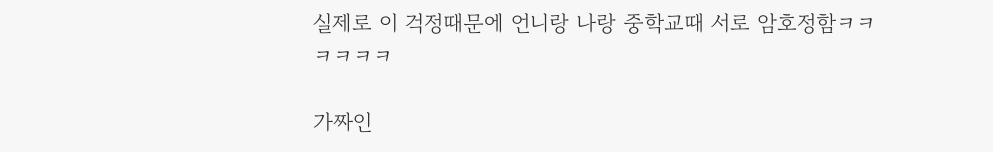실제로 이 걱정때문에 언니랑 나랑 중학교때 서로 암호정함ㅋㅋㅋㅋㅋㅋ

가짜인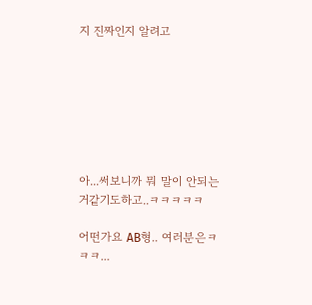지 진짜인지 알려고







아...써보니까 뭐 말이 안되는거같기도하고..ㅋㅋㅋㅋㅋ

어떤가요 AB형.. 여러분은ㅋㅋㅋ...